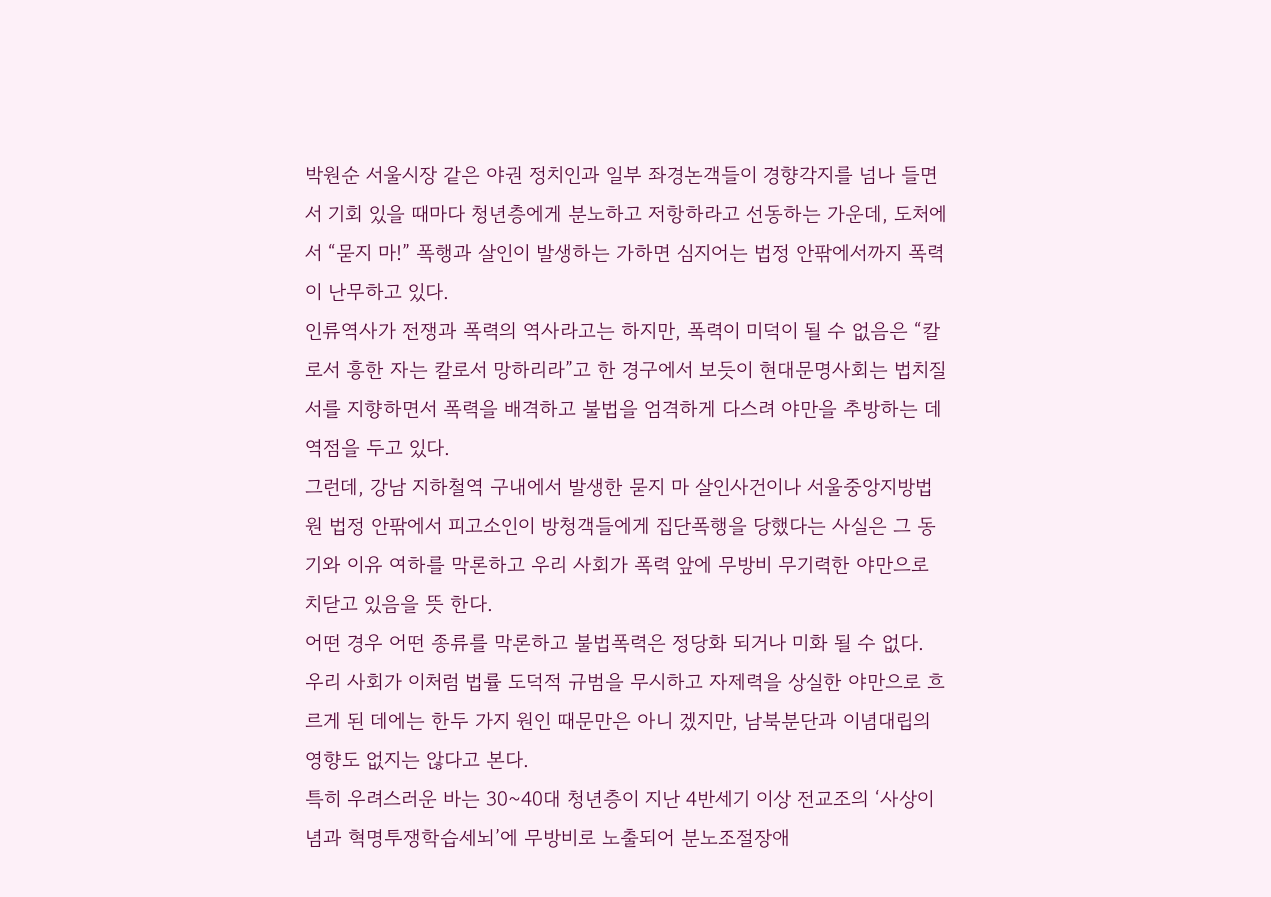박원순 서울시장 같은 야권 정치인과 일부 좌경논객들이 경향각지를 넘나 들면서 기회 있을 때마다 청년층에게 분노하고 저항하라고 선동하는 가운데, 도처에서 “묻지 마!” 폭행과 살인이 발생하는 가하면 심지어는 법정 안팎에서까지 폭력이 난무하고 있다.
인류역사가 전쟁과 폭력의 역사라고는 하지만, 폭력이 미덕이 될 수 없음은 “칼로서 흥한 자는 칼로서 망하리라”고 한 경구에서 보듯이 현대문명사회는 법치질서를 지향하면서 폭력을 배격하고 불법을 엄격하게 다스려 야만을 추방하는 데 역점을 두고 있다.
그런데, 강남 지하철역 구내에서 발생한 묻지 마 살인사건이나 서울중앙지방법원 법정 안팎에서 피고소인이 방청객들에게 집단폭행을 당했다는 사실은 그 동기와 이유 여하를 막론하고 우리 사회가 폭력 앞에 무방비 무기력한 야만으로 치닫고 있음을 뜻 한다.
어떤 경우 어떤 종류를 막론하고 불법폭력은 정당화 되거나 미화 될 수 없다. 우리 사회가 이처럼 법률 도덕적 규범을 무시하고 자제력을 상실한 야만으로 흐르게 된 데에는 한두 가지 원인 때문만은 아니 겠지만, 남북분단과 이념대립의 영향도 없지는 않다고 본다.
특히 우려스러운 바는 30~40대 청년층이 지난 4반세기 이상 전교조의 ‘사상이념과 혁명투쟁학습세뇌’에 무방비로 노출되어 분노조절장애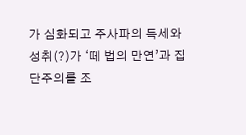가 심화되고 주사파의 득세와 성취(?)가 ‘떼 법의 만연’과 집단주의를 조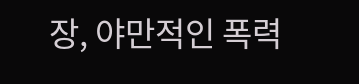장, 야만적인 폭력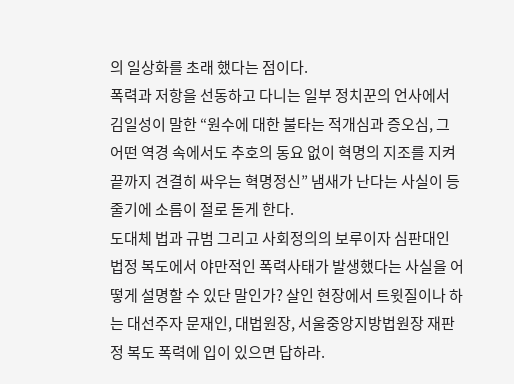의 일상화를 초래 했다는 점이다.
폭력과 저항을 선동하고 다니는 일부 정치꾼의 언사에서 김일성이 말한 “원수에 대한 불타는 적개심과 증오심, 그 어떤 역경 속에서도 추호의 동요 없이 혁명의 지조를 지켜 끝까지 견결히 싸우는 혁명정신” 냄새가 난다는 사실이 등줄기에 소름이 절로 돋게 한다.
도대체 법과 규범 그리고 사회정의의 보루이자 심판대인 법정 복도에서 야만적인 폭력사태가 발생했다는 사실을 어떻게 설명할 수 있단 말인가? 살인 현장에서 트윗질이나 하는 대선주자 문재인, 대법원장, 서울중앙지방법원장 재판정 복도 폭력에 입이 있으면 답하라.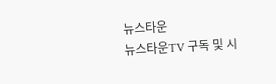뉴스타운
뉴스타운TV 구독 및 시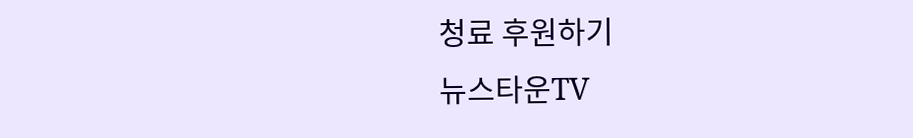청료 후원하기
뉴스타운TV